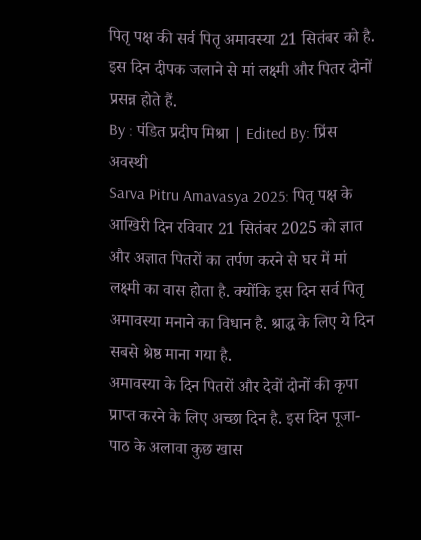पितृ पक्ष की सर्व पितृ अमावस्या 21 सितंबर को है. इस दिन दीपक जलाने से मां लक्ष्मी और पितर दोनों प्रसन्न होते हैं.
By : पंडित प्रदीप मिश्रा | Edited By: प्रिंस अवस्थी
Sarva Pitru Amavasya 2025: पितृ पक्ष के आखिरी दिन रविवार 21 सितंबर 2025 को ज्ञात और अज्ञात पितरों का तर्पण करने से घर में मां लक्ष्मी का वास होता है. क्योंकि इस दिन सर्व पितृ अमावस्या मनाने का विधान है. श्राद्ध के लिए ये दिन सबसे श्रेष्ठ माना गया है.
अमावस्या के दिन पितरों और देवों दोनों की कृपा प्राप्त करने के लिए अच्छा दिन है. इस दिन पूजा-पाठ के अलावा कुछ खास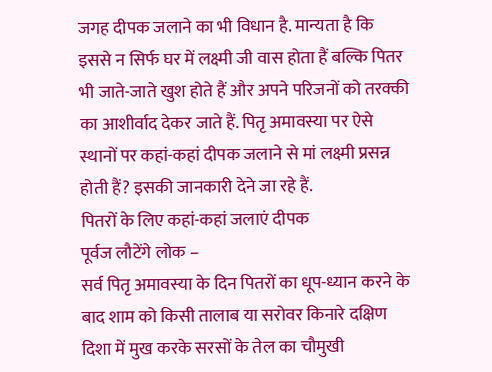जगह दीपक जलाने का भी विधान है. मान्यता है कि इससे न सिर्फ घर में लक्ष्मी जी वास होता हैं बल्कि पितर भी जाते-जाते खुश होते हैं और अपने परिजनों को तरक्की का आशीर्वाद देकर जाते हैं. पितृ अमावस्या पर ऐसे स्थानों पर कहां-कहां दीपक जलाने से मां लक्ष्मी प्रसन्न होती हैं? इसकी जानकारी देने जा रहे हैं.
पितरों के लिए कहां-कहां जलाएं दीपक
पूर्वज लौटेंगे लोक –
सर्व पितृ अमावस्या के दिन पितरों का धूप-ध्यान करने के बाद शाम को किसी तालाब या सरोवर किनारे दक्षिण दिशा में मुख करके सरसों के तेल का चौमुखी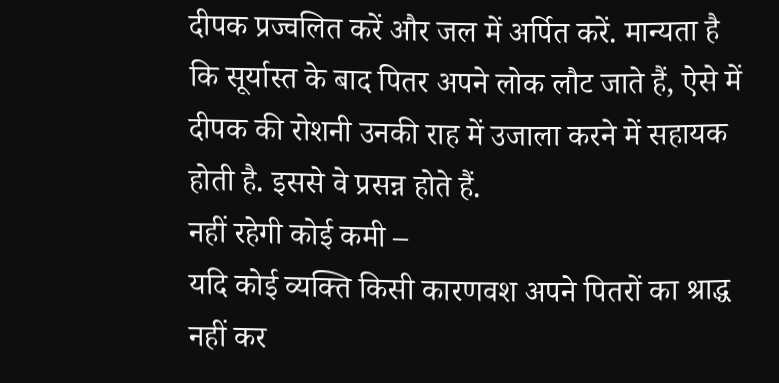दीपक प्रज्वलित करें और जल में अर्पित करें. मान्यता है कि सूर्यास्त के बाद पितर अपने लोक लौट जाते हैं, ऐसे में दीपक की रोशनी उनकी राह में उजाला करने में सहायक होती है. इससे वे प्रसन्न होते हैं.
नहीं रहेगी कोई कमी –
यदि कोई व्यक्ति किसी कारणवश अपने पितरों का श्राद्ध नहीं कर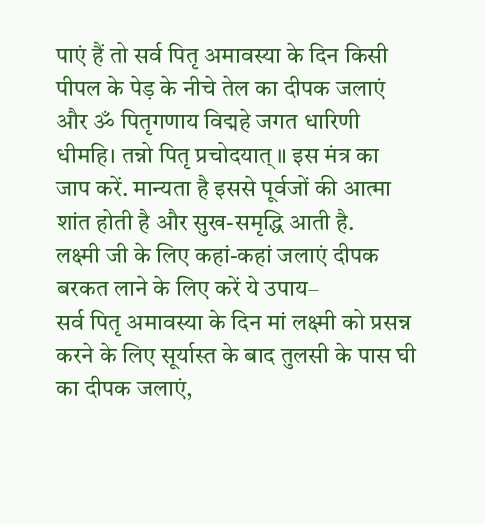पाएं हैं तो सर्व पितृ अमावस्या के दिन किसी पीपल के पेड़ के नीचे तेल का दीपक जलाएं और ॐ पितृगणाय विद्महे जगत धारिणी धीमहि। तन्नो पितृ प्रचोदयात्॥ इस मंत्र का जाप करें. मान्यता है इससे पूर्वजों की आत्मा शांत होती है और सुख-समृद्धि आती है.
लक्ष्मी जी के लिए कहां-कहां जलाएं दीपक
बरकत लाने के लिए करें ये उपाय–
सर्व पितृ अमावस्या के दिन मां लक्ष्मी को प्रसन्न करने के लिए सूर्यास्त के बाद तुलसी के पास घी का दीपक जलाएं,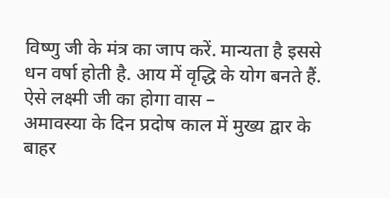विष्णु जी के मंत्र का जाप करें. मान्यता है इससे धन वर्षा होती है. आय में वृद्धि के योग बनते हैं.
ऐसे लक्ष्मी जी का होगा वास –
अमावस्या के दिन प्रदोष काल में मुख्य द्वार के बाहर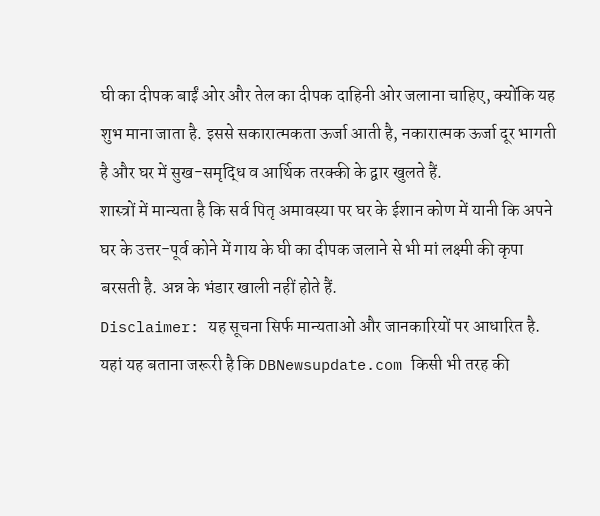घी का दीपक बाईं ओर और तेल का दीपक दाहिनी ओर जलाना चाहिए, क्योंकि यह शुभ माना जाता है. इससे सकारात्मकता ऊर्जा आती है, नकारात्मक ऊर्जा दूर भागती है और घर में सुख-समृद्धि व आर्थिक तरक्की के द्वार खुलते हैं.
शास्त्रों में मान्यता है कि सर्व पितृ अमावस्या पर घर के ईशान कोण में यानी कि अपने घर के उत्तर-पूर्व कोने में गाय के घी का दीपक जलाने से भी मां लक्ष्मी की कृपा बरसती है. अन्न के भंडार खाली नहीं होते हैं.
Disclaimer: यह सूचना सिर्फ मान्यताओं और जानकारियों पर आधारित है. यहां यह बताना जरूरी है कि DBNewsupdate.com किसी भी तरह की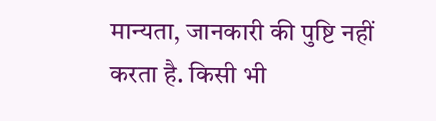मान्यता, जानकारी की पुष्टि नहीं करता है. किसी भी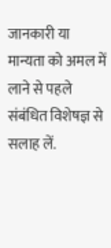जानकारी या मान्यता को अमल में लाने से पहले संबंधित विशेषज्ञ से सलाह लें.